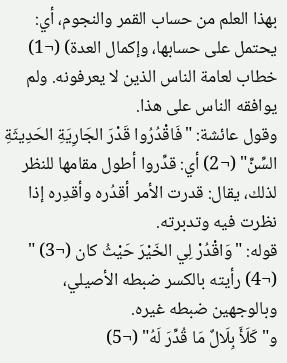بهذا العلم من حساب القمر والنجوم، أي: يحتمل على حسابها، وإكمال العدة) (¬1) خطاب لعامة الناس الذين لا يعرفونه. ولم يوافقه الناس على هذا.
وقول عائشة: "فَاقْدُرُوا قَدْرَ الجَارِيَةِ الحَدِيثَةِ السِّنِّ" (¬2) أي: قدِّروا أطول مقامها للنظر لذلك، يقال: قدرت الأمر أقدُره وأقدِره إذا نظرت فيه وتدبرته.
قوله: "وَاقْدُرْ لِي الخَيْرَ حَيْثُ كان (¬3) " (¬4) رأيته بالكسر ضبطه الأصيلي، وبالوجهين ضبطه غيره.
و"كَلَأَ بِلَالٌ مَا قُدِّرَ لَهُ" (¬5)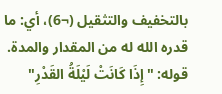بالتخفيف والتثقيل (¬6)، أي: ما قدره الله له من المقدار والمدة.
قوله: "إِذَا كَانَتْ لَيْلَةُ القَدْرِ"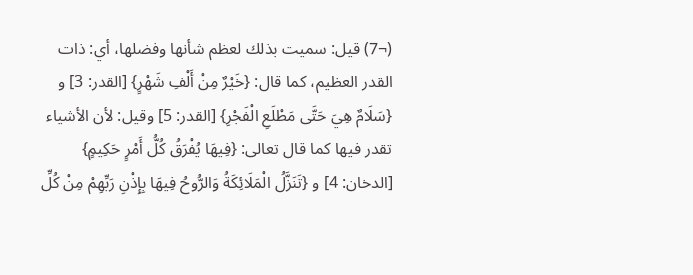(¬7) قيل: سميت بذلك لعظم شأنها وفضلها، أي: ذات القدر العظيم، كما قال: {خَيْرٌ مِنْ أَلْفِ شَهْرٍ} [القدر: 3] و {سَلَامٌ هِيَ حَتَّى مَطْلَعِ الْفَجْرِ} [القدر: 5] وقيل: لأن الأشياء تقدر فيها كما قال تعالى: {فِيهَا يُفْرَقُ كُلُّ أَمْرٍ حَكِيمٍ} [الدخان: 4] و {تَنَزَّلُ الْمَلَائِكَةُ وَالرُّوحُ فِيهَا بِإِذْنِ رَبِّهِمْ مِنْ كُلِّ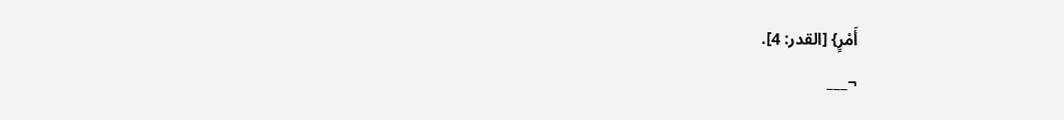أَمْرٍ} [القدر: 4].
¬___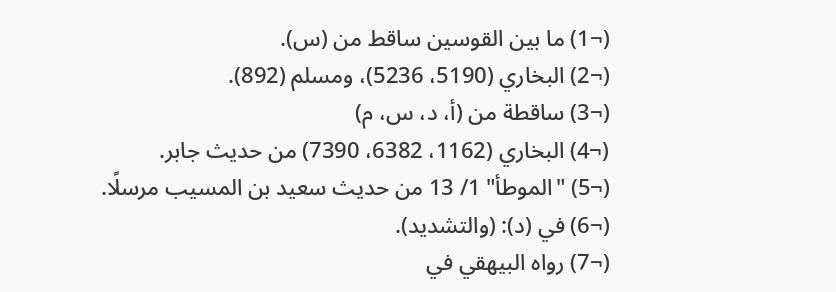(¬1) ما بين القوسين ساقط من (س).
(¬2) البخاري (5190، 5236)، ومسلم (892).
(¬3) ساقطة من (أ، د، س، م)
(¬4) البخاري (1162، 6382، 7390) من حديث جابر.
(¬5) "الموطأ" 1/ 13 من حديث سعيد بن المسيب مرسلًا.
(¬6) في (د): (والتشديد).
(¬7) رواه البيهقي في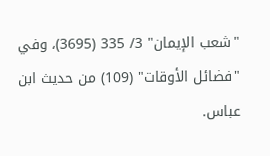"شعب الإيمان" 3/ 335 (3695)، وفي "فضائل الأوقات" (109) من حديث ابن عباس.